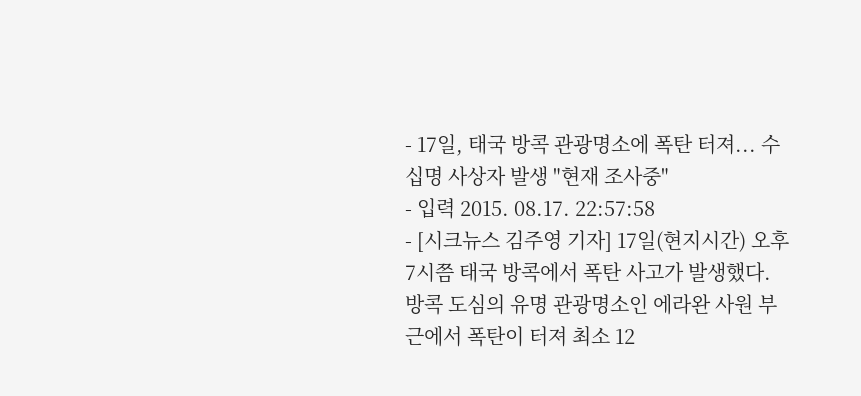- 17일, 태국 방콕 관광명소에 폭탄 터져... 수십명 사상자 발생 "현재 조사중"
- 입력 2015. 08.17. 22:57:58
- [시크뉴스 김주영 기자] 17일(현지시간) 오후 7시쯤 태국 방콕에서 폭탄 사고가 발생했다.
방콕 도심의 유명 관광명소인 에라완 사원 부근에서 폭탄이 터져 최소 12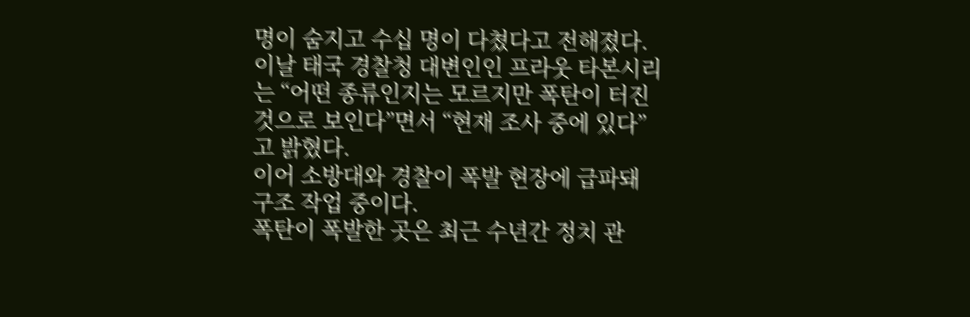명이 숨지고 수십 명이 다쳤다고 전해졌다.
이날 태국 경찰청 대변인인 프라웃 타본시리는 “어떤 종류인지는 모르지만 폭탄이 터진 것으로 보인다”면서 “현재 조사 중에 있다”고 밝혔다.
이어 소방대와 경찰이 폭발 현장에 급파돼 구조 작업 중이다.
폭탄이 폭발한 곳은 최근 수년간 정치 관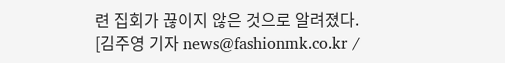련 집회가 끊이지 않은 것으로 알려졌다.
[김주영 기자 news@fashionmk.co.kr /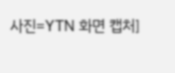사진=YTN 화면 캡처]